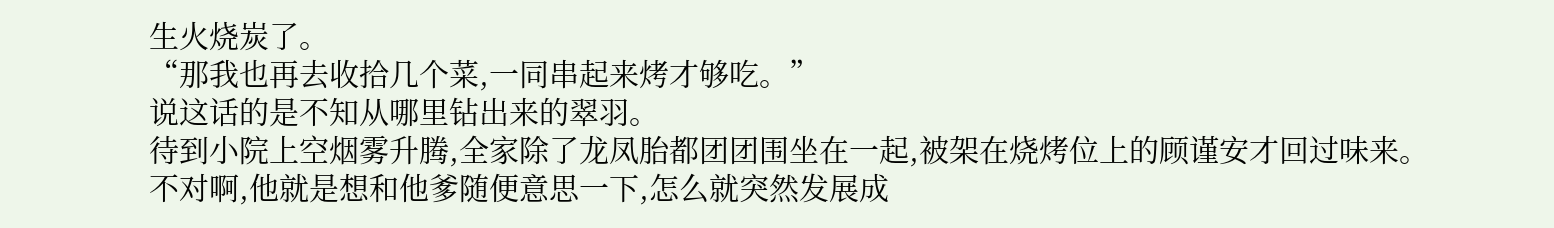生火烧炭了。
“那我也再去收拾几个菜,一同串起来烤才够吃。”
说这话的是不知从哪里钻出来的翠羽。
待到小院上空烟雾升腾,全家除了龙凤胎都团团围坐在一起,被架在烧烤位上的顾谨安才回过味来。
不对啊,他就是想和他爹随便意思一下,怎么就突然发展成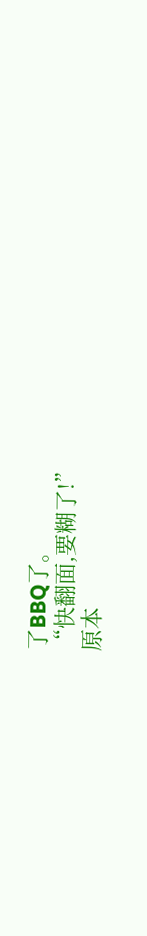了BBQ了。
“快翻面,要糊了!”
原本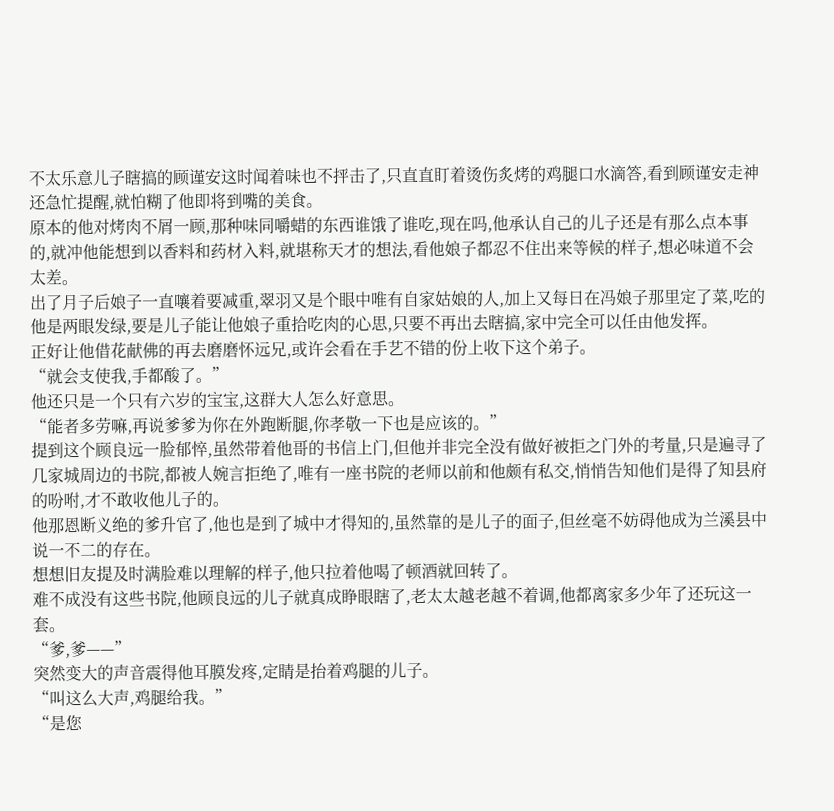不太乐意儿子瞎搞的顾谨安这时闻着味也不抨击了,只直直盯着烫伤炙烤的鸡腿口水滴答,看到顾谨安走神还急忙提醒,就怕糊了他即将到嘴的美食。
原本的他对烤肉不屑一顾,那种味同嚼蜡的东西谁饿了谁吃,现在吗,他承认自己的儿子还是有那么点本事的,就冲他能想到以香料和药材入料,就堪称天才的想法,看他娘子都忍不住出来等候的样子,想必味道不会太差。
出了月子后娘子一直嚷着要减重,翠羽又是个眼中唯有自家姑娘的人,加上又每日在冯娘子那里定了菜,吃的他是两眼发绿,要是儿子能让他娘子重拾吃肉的心思,只要不再出去瞎搞,家中完全可以任由他发挥。
正好让他借花献佛的再去磨磨怀远兄,或许会看在手艺不错的份上收下这个弟子。
“就会支使我,手都酸了。”
他还只是一个只有六岁的宝宝,这群大人怎么好意思。
“能者多劳嘛,再说爹爹为你在外跑断腿,你孝敬一下也是应该的。”
提到这个顾良远一脸郁悴,虽然带着他哥的书信上门,但他并非完全没有做好被拒之门外的考量,只是遍寻了几家城周边的书院,都被人婉言拒绝了,唯有一座书院的老师以前和他颇有私交,悄悄告知他们是得了知县府的吩咐,才不敢收他儿子的。
他那恩断义绝的爹升官了,他也是到了城中才得知的,虽然靠的是儿子的面子,但丝毫不妨碍他成为兰溪县中说一不二的存在。
想想旧友提及时满脸难以理解的样子,他只拉着他喝了顿酒就回转了。
难不成没有这些书院,他顾良远的儿子就真成睁眼瞎了,老太太越老越不着调,他都离家多少年了还玩这一套。
“爹,爹——”
突然变大的声音震得他耳膜发疼,定睛是抬着鸡腿的儿子。
“叫这么大声,鸡腿给我。”
“是您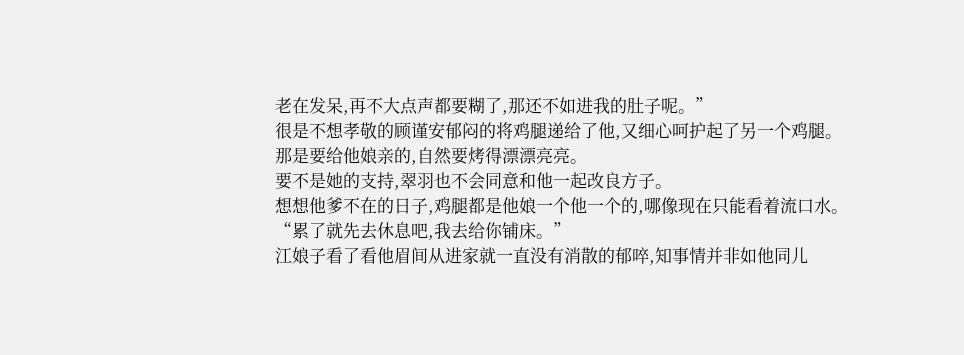老在发呆,再不大点声都要糊了,那还不如进我的肚子呢。”
很是不想孝敬的顾谨安郁闷的将鸡腿递给了他,又细心呵护起了另一个鸡腿。
那是要给他娘亲的,自然要烤得漂漂亮亮。
要不是她的支持,翠羽也不会同意和他一起改良方子。
想想他爹不在的日子,鸡腿都是他娘一个他一个的,哪像现在只能看着流口水。
“累了就先去休息吧,我去给你铺床。”
江娘子看了看他眉间从进家就一直没有消散的郁啐,知事情并非如他同儿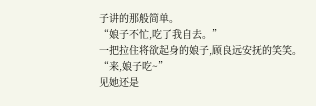子讲的那般简单。
“娘子不忙,吃了我自去。”
一把拉住将欲起身的娘子,顾良远安抚的笑笑。
“来,娘子吃~”
见她还是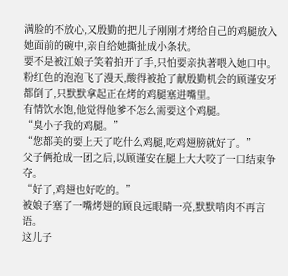满脸的不放心,又殷勤的把儿子刚刚才烤给自己的鸡腿放入她面前的碗中,亲自给她撕扯成小条状。
要不是被江娘子笑着拍开了手,只怕要亲执著喂入她口中。
粉红色的泡泡飞了漫天,酸得被抢了献殷勤机会的顾谨安牙都倒了,只默默拿起正在烤的鸡腿塞进嘴里。
有情饮水饱,他觉得他爹不怎么需要这个鸡腿。
“臭小子我的鸡腿。”
“您都美的要上天了吃什么鸡腿,吃鸡翅膀就好了。”
父子俩抢成一团之后,以顾谨安在腿上大大咬了一口结束争夺。
“好了,鸡翅也好吃的。”
被娘子塞了一嘴烤翅的顾良远眼睛一亮,默默啃肉不再言语。
这儿子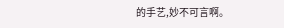的手艺,妙不可言啊。